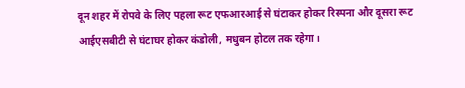दून शहर में रोपवे के लिए पहला रूट एफआरआई से घंटाकर होकर रिस्पना और दूसरा रूट आईएसबीटी से घंटाघर होकर कंडोली, मधुबन होटल तक रहेगा।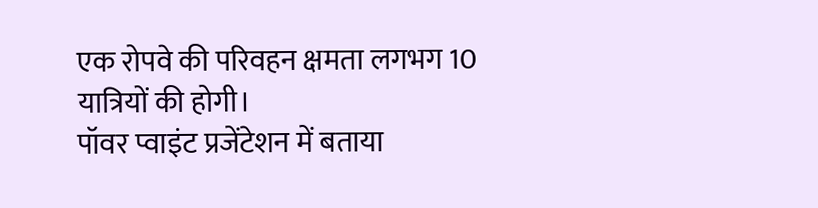एक रोपवे की परिवहन क्षमता लगभग 10 यात्रियों की होगी।
पॉवर प्वाइंट प्रजेंटेशन में बताया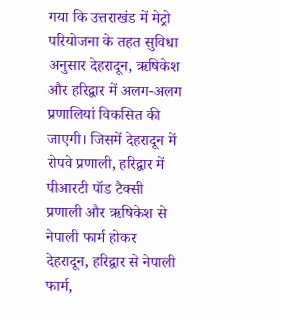गया कि उत्तराखंड में मेट्रो परियोजना के तहत सुविधा अनुसार देहरादून, ऋषिकेश और हरिद्वार में अलग-अलग प्रणालियां विकसित की जाएगी। जिसमें देहरादून में रोपवे प्रणाली, हरिद्वार में पीआरटी पॉड टैक्सी प्रणाली और ऋषिकेश से नेपाली फार्म होकर देहरादून, हरिद्वार से नेपाली फार्म,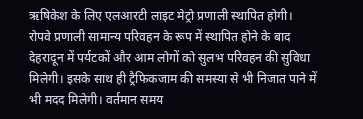ऋषिकेश के लिए एलआरटी लाइट मेट्रो प्रणाली स्थापित होगी।
रोपवे प्रणाली सामान्य परिवहन के रूप में स्थापित होने के बाद देहरादून में पर्यटकों और आम लोगों को सुलभ परिवहन की सुविधा मिलेगी। इसके साथ ही ट्रैफिकजाम की समस्या से भी निजात पाने में भी मदद मिलेगी। वर्तमान समय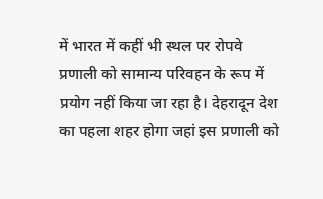में भारत में कहीं भी स्थल पर रोपवे प्रणाली को सामान्य परिवहन के रूप में प्रयोग नहीं किया जा रहा है। देहरादून देश का पहला शहर होगा जहां इस प्रणाली को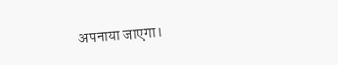अपनाया जाएगा।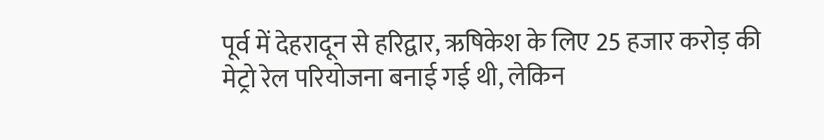पूर्व में देहरादून से हरिद्वार, ऋषिकेश के लिए 25 हजार करोड़ की मेट्रो रेल परियोजना बनाई गई थी, लेकिन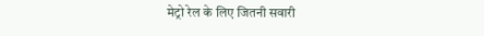मेट्रो रेल के लिए जितनी सवारी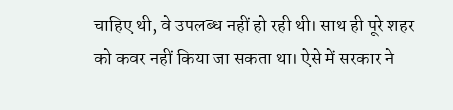चाहिए थी, वे उपलब्ध नहीं हो रही थी। साथ ही पूरे शहर को कवर नहीं किया जा सकता था। ऐसे में सरकार ने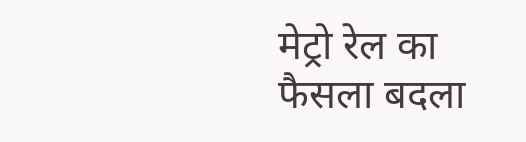मेट्रो रेल का फैसला बदला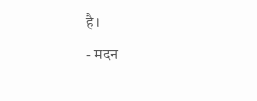है।
- मदन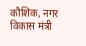कौशिक, नगर विकास मंत्री